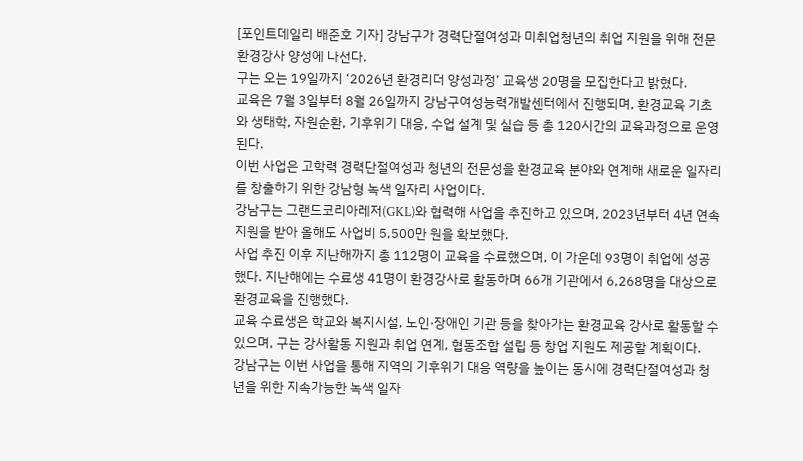[포인트데일리 배준호 기자] 강남구가 경력단절여성과 미취업청년의 취업 지원을 위해 전문 환경강사 양성에 나선다.
구는 오는 19일까지 ‘2026년 환경리더 양성과정’ 교육생 20명을 모집한다고 밝혔다.
교육은 7월 3일부터 8월 26일까지 강남구여성능력개발센터에서 진행되며, 환경교육 기초와 생태학, 자원순환, 기후위기 대응, 수업 설계 및 실습 등 총 120시간의 교육과정으로 운영된다.
이번 사업은 고학력 경력단절여성과 청년의 전문성을 환경교육 분야와 연계해 새로운 일자리를 창출하기 위한 강남형 녹색 일자리 사업이다.
강남구는 그랜드코리아레저(GKL)와 협력해 사업을 추진하고 있으며, 2023년부터 4년 연속 지원을 받아 올해도 사업비 5,500만 원을 확보했다.
사업 추진 이후 지난해까지 총 112명이 교육을 수료했으며, 이 가운데 93명이 취업에 성공했다. 지난해에는 수료생 41명이 환경강사로 활동하며 66개 기관에서 6,268명을 대상으로 환경교육을 진행했다.
교육 수료생은 학교와 복지시설, 노인·장애인 기관 등을 찾아가는 환경교육 강사로 활동할 수 있으며, 구는 강사활동 지원과 취업 연계, 협동조합 설립 등 창업 지원도 제공할 계획이다.
강남구는 이번 사업을 통해 지역의 기후위기 대응 역량을 높이는 동시에 경력단절여성과 청년을 위한 지속가능한 녹색 일자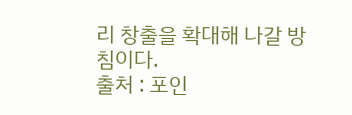리 창출을 확대해 나갈 방침이다.
출처 : 포인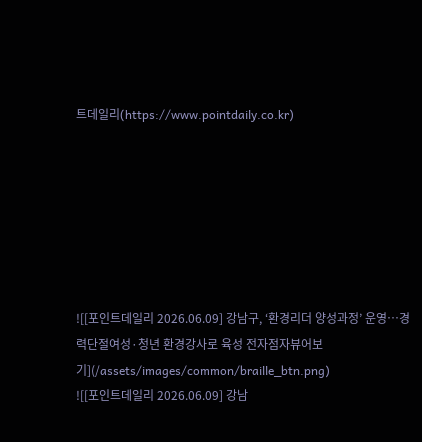트데일리(https://www.pointdaily.co.kr)







![[포인트데일리 2026.06.09] 강남구, ‘환경리더 양성과정’ 운영…경력단절여성·청년 환경강사로 육성 전자점자뷰어보기](/assets/images/common/braille_btn.png)
![[포인트데일리 2026.06.09] 강남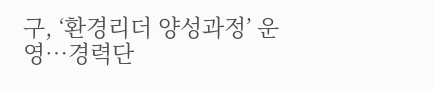구, ‘환경리더 양성과정’ 운영…경력단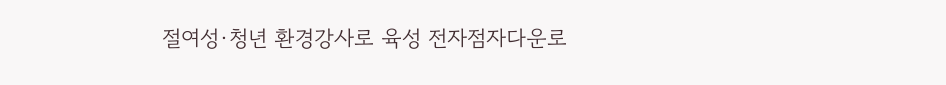절여성·청년 환경강사로 육성 전자점자다운로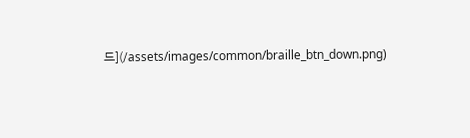드](/assets/images/common/braille_btn_down.png)